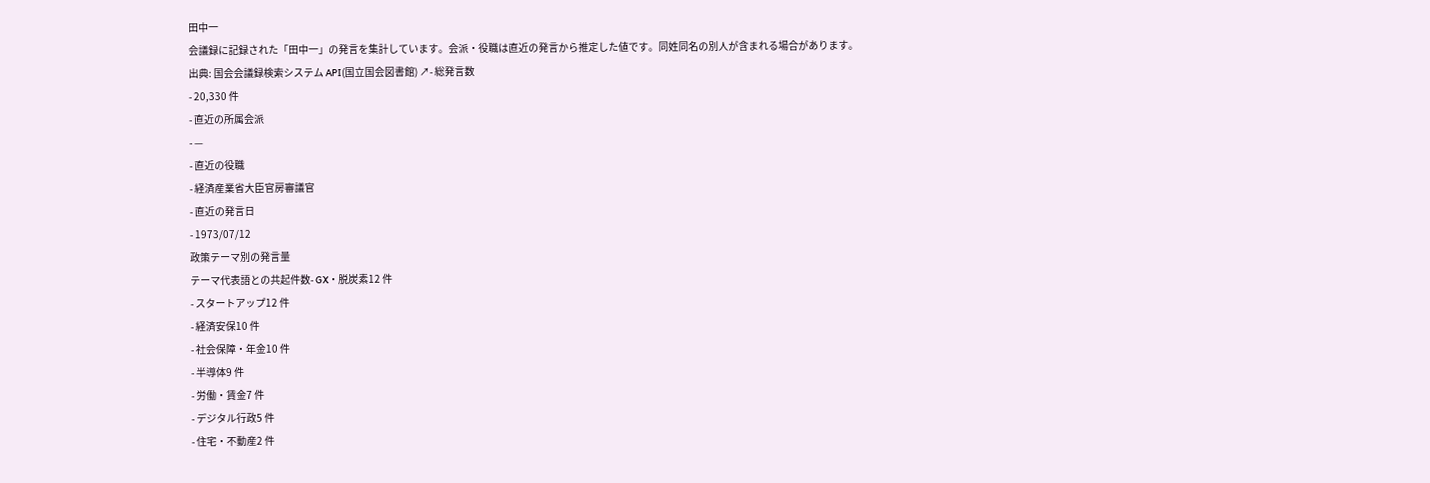田中一
会議録に記録された「田中一」の発言を集計しています。会派・役職は直近の発言から推定した値です。同姓同名の別人が含まれる場合があります。
出典: 国会会議録検索システム API(国立国会図書館) ↗- 総発言数
- 20,330 件
- 直近の所属会派
- —
- 直近の役職
- 経済産業省大臣官房審議官
- 直近の発言日
- 1973/07/12
政策テーマ別の発言量
テーマ代表語との共起件数- GX・脱炭素12 件
- スタートアップ12 件
- 経済安保10 件
- 社会保障・年金10 件
- 半導体9 件
- 労働・賃金7 件
- デジタル行政5 件
- 住宅・不動産2 件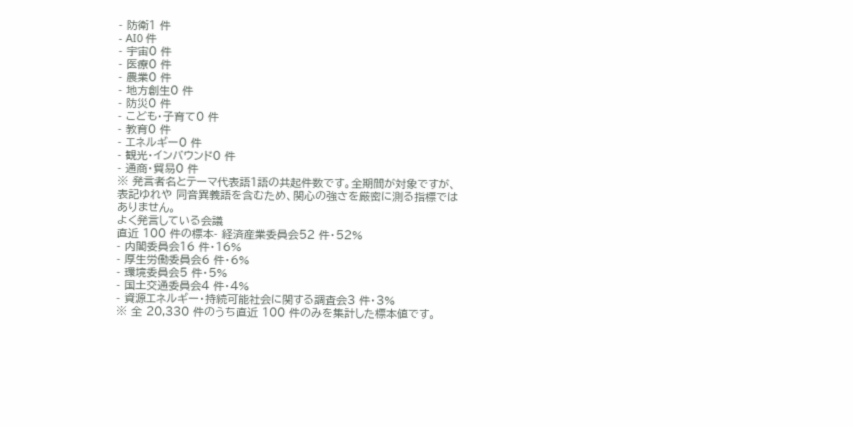- 防衛1 件
- AI0 件
- 宇宙0 件
- 医療0 件
- 農業0 件
- 地方創生0 件
- 防災0 件
- こども・子育て0 件
- 教育0 件
- エネルギー0 件
- 観光・インバウンド0 件
- 通商・貿易0 件
※ 発言者名とテーマ代表語1語の共起件数です。全期間が対象ですが、表記ゆれや 同音異義語を含むため、関心の強さを厳密に測る指標ではありません。
よく発言している会議
直近 100 件の標本- 経済産業委員会52 件・52%
- 内閣委員会16 件・16%
- 厚生労働委員会6 件・6%
- 環境委員会5 件・5%
- 国土交通委員会4 件・4%
- 資源エネルギー・持続可能社会に関する調査会3 件・3%
※ 全 20,330 件のうち直近 100 件のみを集計した標本値です。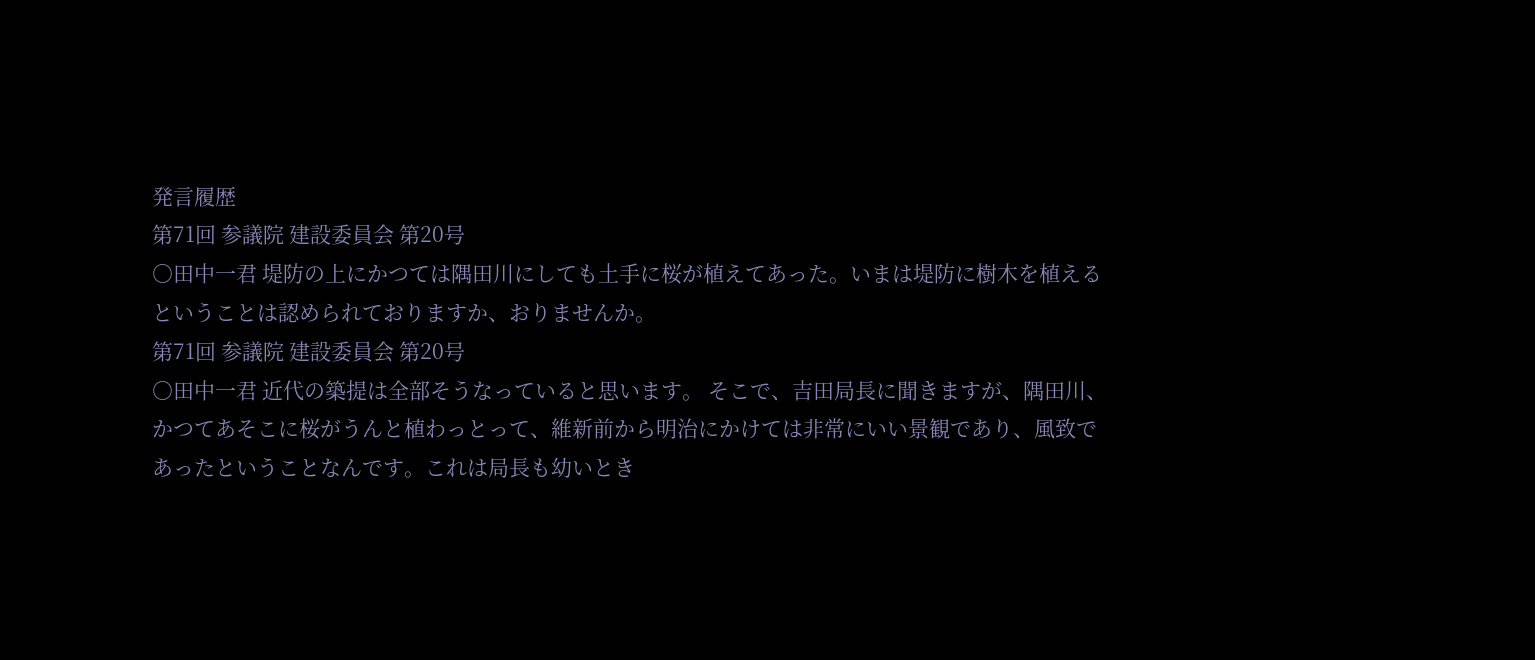発言履歴
第71回 参議院 建設委員会 第20号
○田中一君 堤防の上にかつては隅田川にしても土手に桜が植えてあった。いまは堤防に樹木を植えるということは認められておりますか、おりませんか。
第71回 参議院 建設委員会 第20号
○田中一君 近代の築提は全部そうなっていると思います。 そこで、吉田局長に聞きますが、隅田川、かつてあそこに桜がうんと植わっとって、維新前から明治にかけては非常にいい景観であり、風致であったということなんです。これは局長も幼いとき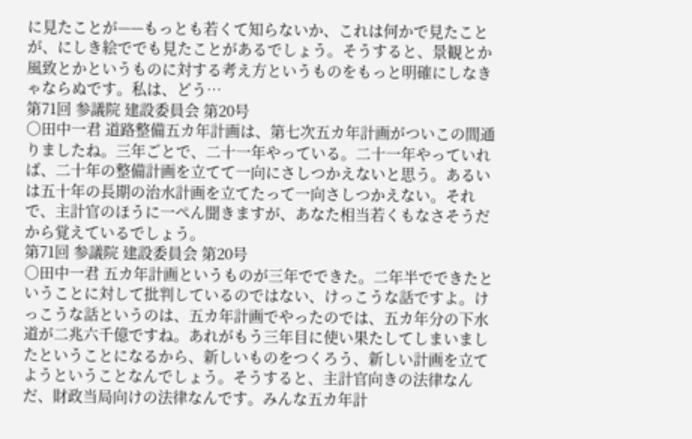に見たことが——もっとも若くて知らないか、これは何かで見たことが、にしき絵ででも見たことがあるでしょう。そうすると、景観とか風致とかというものに対する考え方というものをもっと明確にしなきゃならぬです。私は、どう…
第71回 参議院 建設委員会 第20号
○田中一君 道路整備五カ年計画は、第七次五カ年計画がついこの間通りましたね。三年ごとで、二十一年やっている。二十一年やっていれば、二十年の整備計画を立てて一向にさしつかえないと思う。あるいは五十年の長期の治水計画を立てたって一向さしつかえない。それで、主計官のほうに一ぺん聞きますが、あなた相当若くもなさそうだから覚えているでしょう。
第71回 参議院 建設委員会 第20号
○田中一君 五カ年計画というものが三年でできた。二年半でできたということに対して批判しているのではない、けっこうな話ですよ。けっこうな話というのは、五カ年計画でやったのでは、五カ年分の下水道が二兆六千億ですね。あれがもう三年目に使い果たしてしまいましたということになるから、新しいものをつくろう、新しい計画を立てようということなんでしょう。そうすると、主計官向きの法律なんだ、財政当局向けの法律なんです。みんな五カ年計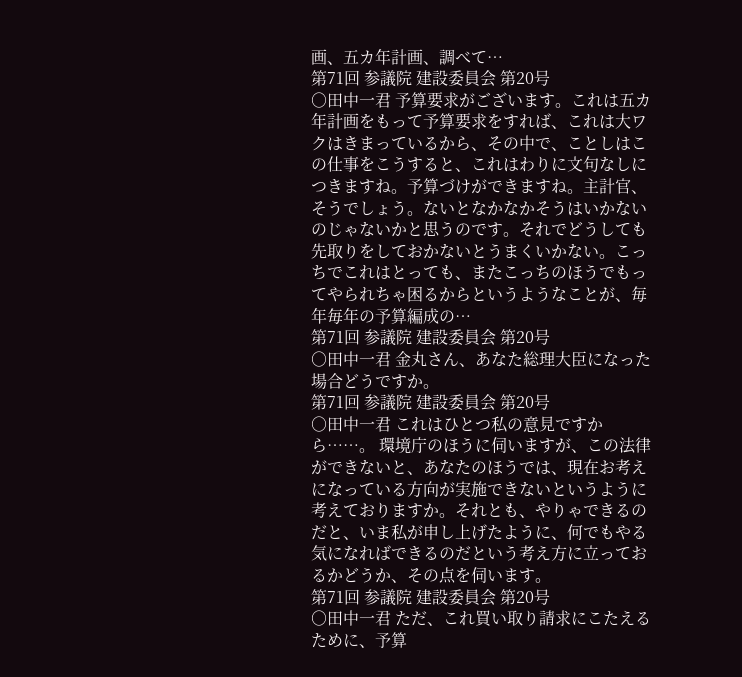画、五カ年計画、調べて…
第71回 参議院 建設委員会 第20号
○田中一君 予算要求がございます。これは五カ年計画をもって予算要求をすれば、これは大ワクはきまっているから、その中で、ことしはこの仕事をこうすると、これはわりに文句なしにつきますね。予算づけができますね。主計官、そうでしょう。ないとなかなかそうはいかないのじゃないかと思うのです。それでどうしても先取りをしておかないとうまくいかない。こっちでこれはとっても、またこっちのほうでもってやられちゃ困るからというようなことが、毎年毎年の予算編成の…
第71回 参議院 建設委員会 第20号
○田中一君 金丸さん、あなた総理大臣になった場合どうですか。
第71回 参議院 建設委員会 第20号
○田中一君 これはひとつ私の意見ですから……。 環境庁のほうに伺いますが、この法律ができないと、あなたのほうでは、現在お考えになっている方向が実施できないというように考えておりますか。それとも、やりゃできるのだと、いま私が申し上げたように、何でもやる気になればできるのだという考え方に立っておるかどうか、その点を伺います。
第71回 参議院 建設委員会 第20号
○田中一君 ただ、これ買い取り請求にこたえるために、予算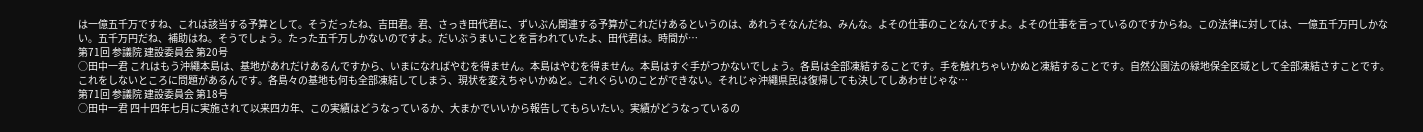は一億五千万ですね、これは該当する予算として。そうだったね、吉田君。君、さっき田代君に、ずいぶん関連する予算がこれだけあるというのは、あれうそなんだね、みんな。よその仕事のことなんですよ。よその仕事を言っているのですからね。この法律に対しては、一億五千万円しかない。五千万円だね、補助はね。そうでしょう。たった五千万しかないのですよ。だいぶうまいことを言われていたよ、田代君は。時間が…
第71回 参議院 建設委員会 第20号
○田中一君 これはもう沖繩本島は、基地があれだけあるんですから、いまになればやむを得ません。本島はやむを得ません。本島はすぐ手がつかないでしょう。各島は全部凍結することです。手を触れちゃいかぬと凍結することです。自然公園法の緑地保全区域として全部凍結さすことです。これをしないところに問題があるんです。各島々の基地も何も全部凍結してしまう、現状を変えちゃいかぬと。これぐらいのことができない。それじゃ沖繩県民は復帰しても決してしあわせじゃな…
第71回 参議院 建設委員会 第18号
○田中一君 四十四年七月に実施されて以来四カ年、この実績はどうなっているか、大まかでいいから報告してもらいたい。実績がどうなっているの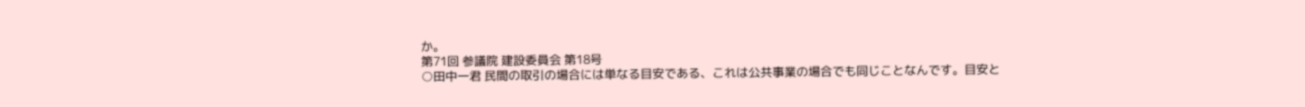か。
第71回 参議院 建設委員会 第18号
○田中一君 民間の取引の場合には単なる目安である、これは公共事業の場合でも同じことなんです。目安と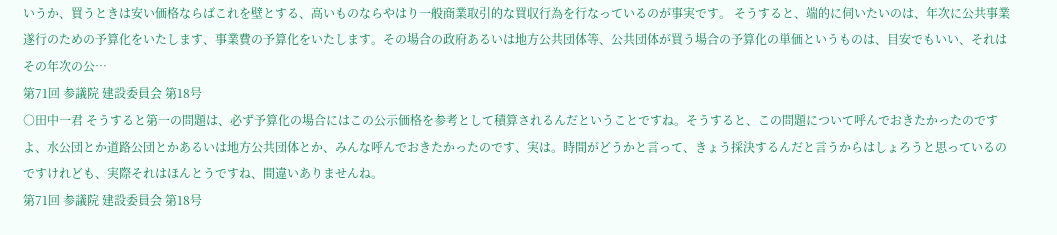いうか、買うときは安い価格ならばこれを壁とする、高いものならやはり一般商業取引的な買収行為を行なっているのが事実です。 そうすると、端的に伺いたいのは、年次に公共事業遂行のための予算化をいたします、事業費の予算化をいたします。その場合の政府あるいは地方公共団体等、公共団体が買う場合の予算化の単価というものは、目安でもいい、それはその年次の公…
第71回 参議院 建設委員会 第18号
○田中一君 そうすると第一の問題は、必ず予算化の場合にはこの公示価格を参考として積算されるんだということですね。そうすると、この問題について呼んでおきたかったのですよ、水公団とか道路公団とかあるいは地方公共団体とか、みんな呼んでおきたかったのです、実は。時間がどうかと言って、きょう採決するんだと言うからはしょろうと思っているのですけれども、実際それはほんとうですね、間違いありませんね。
第71回 参議院 建設委員会 第18号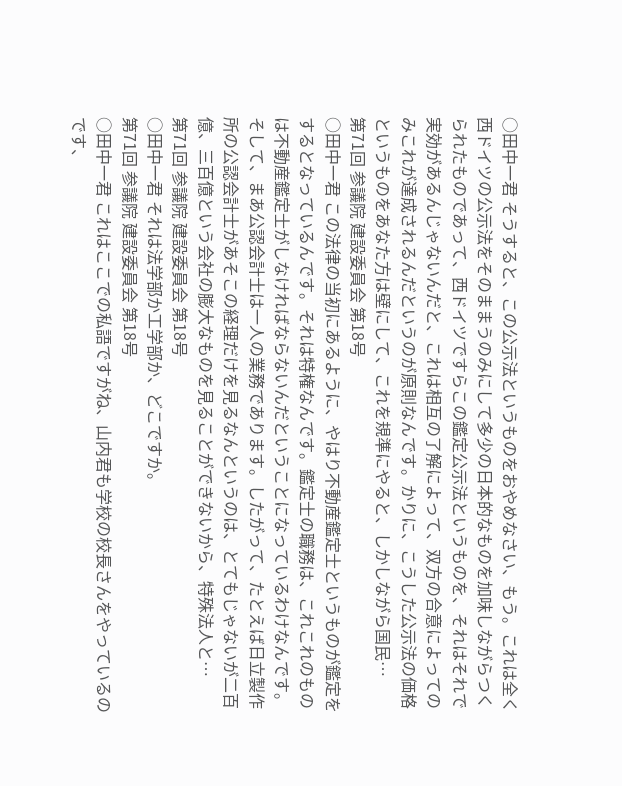○田中一君 そうすると、この公示法というものをおやめなさい、もう。これは全く西ドイツの公示法をそのままうのみにして多少の日本的なものを加味しながらつくられたものであって、西ドイツですらこの鑑定公示法というものを、それはそれで実効があるんじゃないんだと、これは相互の了解によって、双方の合意によってのみこれが達成されるんだというのが原則なんです。かりに、こうした公示法の価格というものをあなた方は壁にして、これを規準にやると、しかしながら国民…
第71回 参議院 建設委員会 第18号
○田中一君 この法律の当初にあるように、やはり不動産鑑定士というものが鑑定をするとなっているんです。それは特権なんです。鑑定士の職務は、これこれのものは不動産鑑定士がしなければならないんだということになっているわけなんです。そして、まあ公認会計士は一人の業務であります。したがって、たとえば日立製作所の公認会計士があそこの経理だけを見るなんというのは、とてもじゃないが二百億、三百億という会社の膨大なものを見ることができないから、特殊法人と…
第71回 参議院 建設委員会 第18号
○田中一君 それは法学部か工学部か、どこですか。
第71回 参議院 建設委員会 第18号
○田中一君 これはここでの私語ですがね、山内君も学校の校長さんをやっているのです、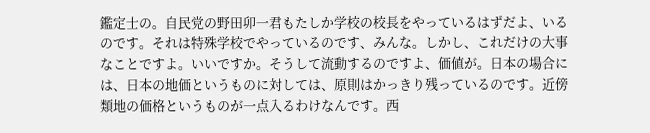鑑定士の。自民党の野田卯一君もたしか学校の校長をやっているはずだよ、いるのです。それは特殊学校でやっているのです、みんな。しかし、これだけの大事なことですよ。いいですか。そうして流動するのですよ、価値が。日本の場合には、日本の地価というものに対しては、原則はかっきり残っているのです。近傍類地の価格というものが一点入るわけなんです。西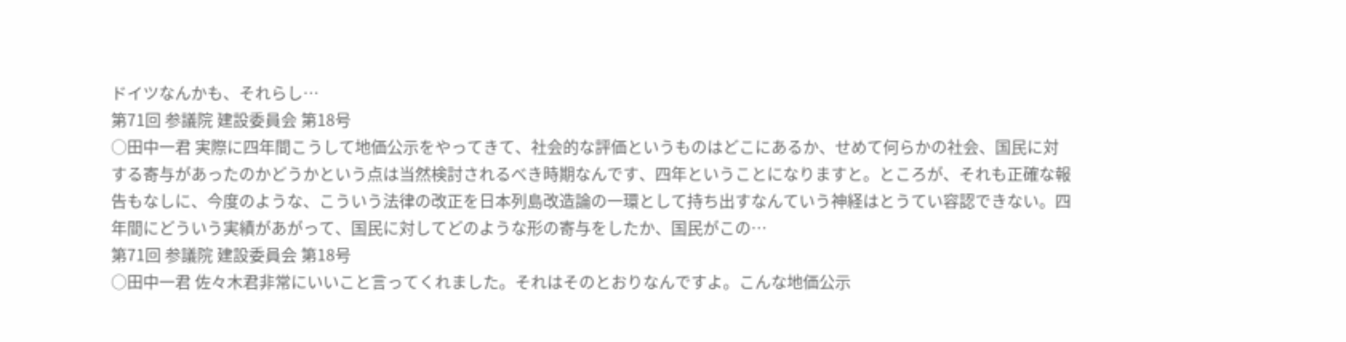ドイツなんかも、それらし…
第71回 参議院 建設委員会 第18号
○田中一君 実際に四年間こうして地価公示をやってきて、社会的な評価というものはどこにあるか、せめて何らかの社会、国民に対する寄与があったのかどうかという点は当然検討されるべき時期なんです、四年ということになりますと。ところが、それも正確な報告もなしに、今度のような、こういう法律の改正を日本列島改造論の一環として持ち出すなんていう神経はとうてい容認できない。四年間にどういう実績があがって、国民に対してどのような形の寄与をしたか、国民がこの…
第71回 参議院 建設委員会 第18号
○田中一君 佐々木君非常にいいこと言ってくれました。それはそのとおりなんですよ。こんな地価公示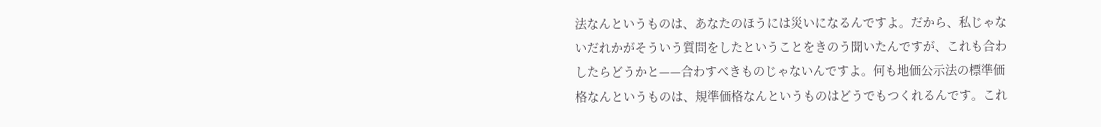法なんというものは、あなたのほうには災いになるんですよ。だから、私じゃないだれかがそういう質問をしたということをきのう聞いたんですが、これも合わしたらどうかと——合わすべきものじゃないんですよ。何も地価公示法の標準価格なんというものは、規準価格なんというものはどうでもつくれるんです。これ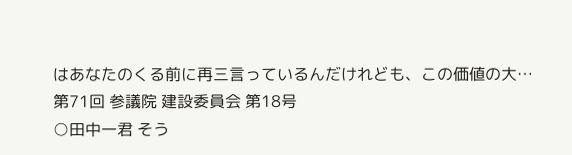はあなたのくる前に再三言っているんだけれども、この価値の大…
第71回 参議院 建設委員会 第18号
○田中一君 そう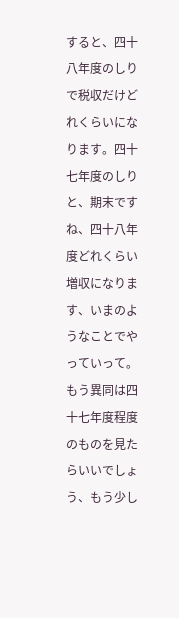すると、四十八年度のしりで税収だけどれくらいになります。四十七年度のしりと、期末ですね、四十八年度どれくらい増収になります、いまのようなことでやっていって。もう異同は四十七年度程度のものを見たらいいでしょう、もう少し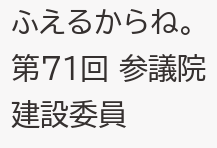ふえるからね。
第71回 参議院 建設委員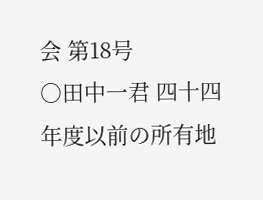会 第18号
○田中一君 四十四年度以前の所有地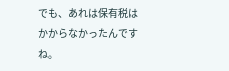でも、あれは保有税はかからなかったんですね。